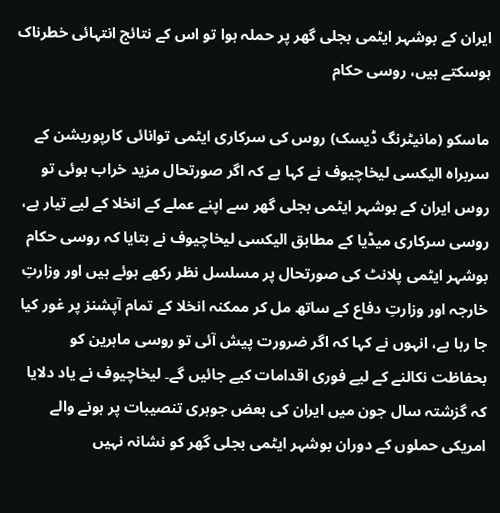ایران کے بوشہر ایٹمی بجلی گھر پر حملہ ہوا تو اس کے نتائج انتہائی خطرناک ہوسکتے ہیں، روسی حکام

ماسکو (مانیٹرنگ ڈیسک) روس کی سرکاری ایٹمی توانائی کارپوریشن کے سربراہ الیکسی لیخاچیوف نے کہا ہے کہ اگر صورتحال مزید خراب ہوئی تو روس ایران کے بوشہر ایٹمی بجلی گھر سے اپنے عملے کے انخلا کے لیے تیار ہے، روسی سرکاری میڈیا کے مطابق الیکسی لیخاچیوف نے بتایا کہ روسی حکام بوشہر ایٹمی پلانٹ کی صورتحال پر مسلسل نظر رکھے ہوئے ہیں اور وزارتِ خارجہ اور وزارتِ دفاع کے ساتھ مل کر ممکنہ انخلا کے تمام آپشنز پر غور کیا جا رہا ہے، انہوں نے کہا کہ اگر ضرورت پیش آئی تو روسی ماہرین کو بحفاظت نکالنے کے لیے فوری اقدامات کیے جائیں گے۔ لیخاچیوف نے یاد دلایا کہ گزشتہ سال جون میں ایران کی بعض جوہری تنصیبات پر ہونے والے امریکی حملوں کے دوران بوشہر ایٹمی بجلی گھر کو نشانہ نہیں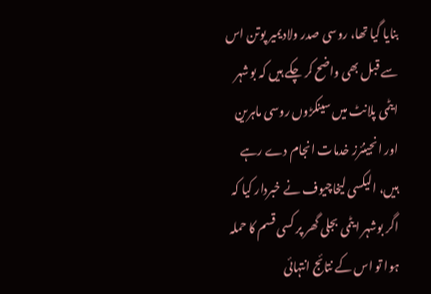بنایا گیا تھا، روسی صدر ولادیمیر پوتن اس سے قبل بھی واضح کر چکے ہیں کہ بوشہر ایٹمی پلانٹ میں سینکڑوں روسی ماہرین اور انجینئرز خدمات انجام دے رہے ہیں، الیکسی لیخاچیوف نے خبردار کیا کہ اگر بوشہر ایٹمی بجلی گھر پر کسی قسم کا حملہ ہوا تو اس کے نتائج انتہائی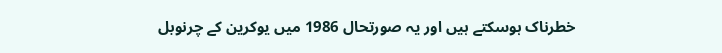خطرناک ہوسکتے ہیں اور یہ صورتحال 1986 میں یوکرین کے چرنوبل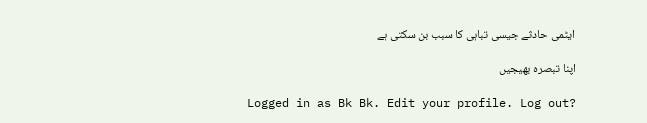ایٹمی حادثے جیسی تباہی کا سبب بن سکتی ہے

اپنا تبصرہ بھیجیں

Logged in as Bk Bk. Edit your profile. Log out?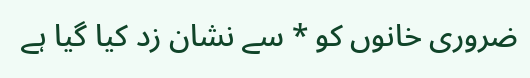ضروری خانوں کو * سے نشان زد کیا گیا ہے